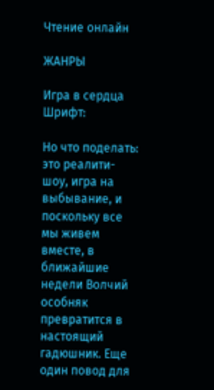Чтение онлайн

ЖАНРЫ

Игра в сердца
Шрифт:

Но что поделать: это реалити-шоу, игра на выбывание, и поскольку все мы живем вместе, в ближайшие недели Волчий особняк превратится в настоящий гадюшник. Еще один повод для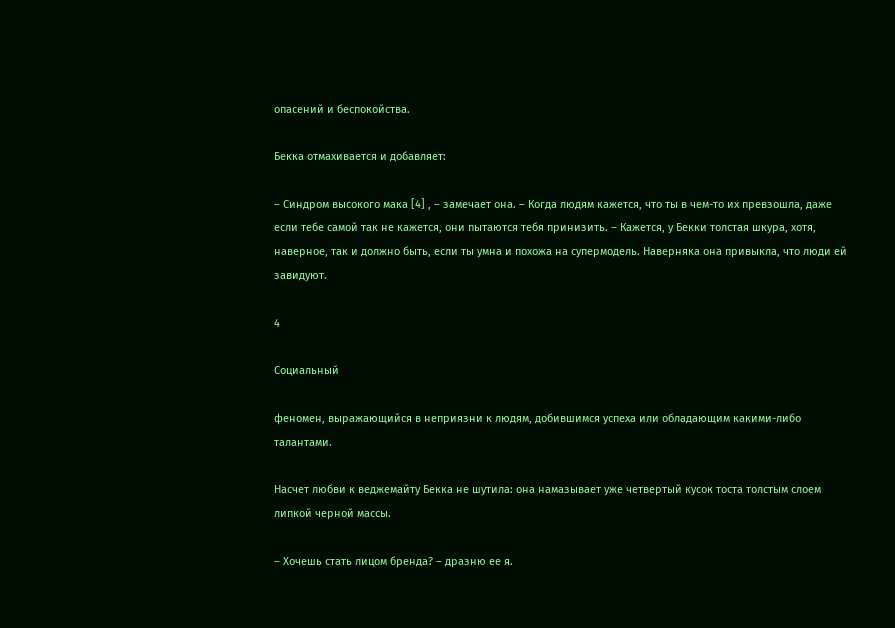опасений и беспокойства.

Бекка отмахивается и добавляет:

– Синдром высокого мака [4] , – замечает она. – Когда людям кажется, что ты в чем-то их превзошла, даже если тебе самой так не кажется, они пытаются тебя принизить. – Кажется, у Бекки толстая шкура, хотя, наверное, так и должно быть, если ты умна и похожа на супермодель. Наверняка она привыкла, что люди ей завидуют.

4

Социальный

феномен, выражающийся в неприязни к людям, добившимся успеха или обладающим какими-либо талантами.

Насчет любви к веджемайту Бекка не шутила: она намазывает уже четвертый кусок тоста толстым слоем липкой черной массы.

– Хочешь стать лицом бренда? – дразню ее я.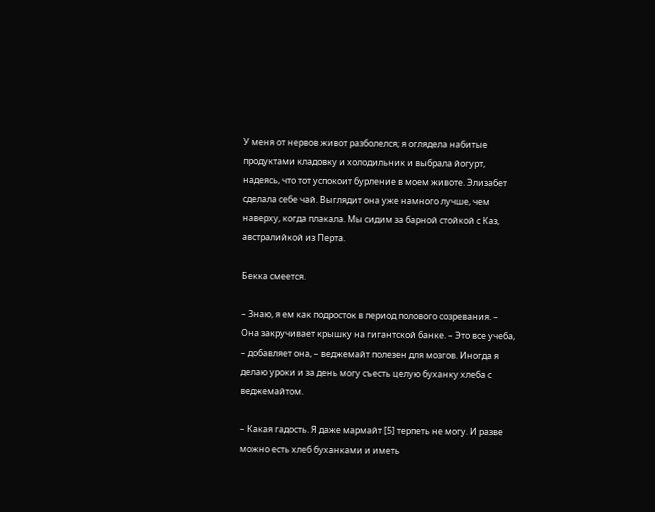У меня от нервов живот разболелся; я оглядела набитые продуктами кладовку и холодильник и выбрала йогурт, надеясь, что тот успокоит бурление в моем животе. Элизабет сделала себе чай. Выглядит она уже намного лучше, чем наверху, когда плакала. Мы сидим за барной стойкой с Каз, австралийкой из Перта.

Бекка смеется.

– Знаю, я ем как подросток в период полового созревания. – Она закручивает крышку на гигантской банке. – Это все учеба, – добавляет она, – веджемайт полезен для мозгов. Иногда я делаю уроки и за день могу съесть целую буханку хлеба с веджемайтом.

– Какая гадость. Я даже мармайт [5] терпеть не могу. И разве можно есть хлеб буханками и иметь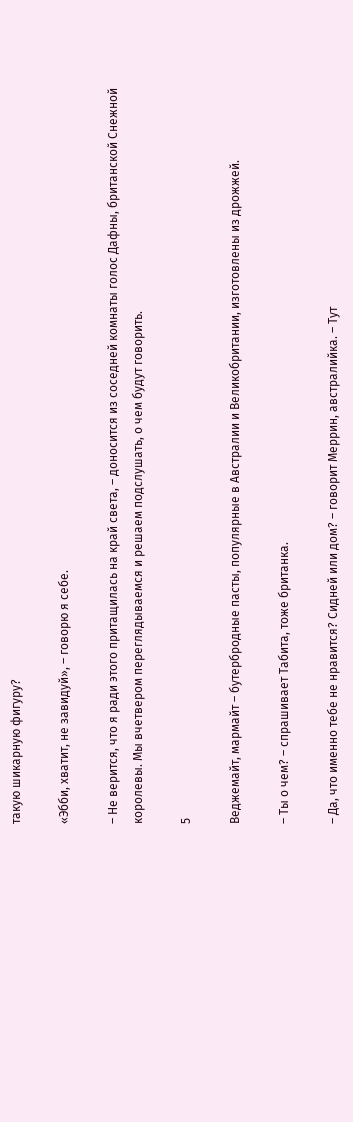такую шикарную фигуру?

«Эбби, хватит, не завидуй», – говорю я себе.

– Не верится, что я ради этого притащилась на край света, – доносится из соседней комнаты голос Дафны, британской Снежной королевы. Мы вчетвером переглядываемся и решаем подслушать, о чем будут говорить.

5

Веджемайт, мармайт – бутербродные пасты, популярные в Австралии и Великобритании, изготовлены из дрожжей.

– Ты о чем? – спрашивает Табита, тоже британка.

– Да, что именно тебе не нравится? Сидней или дом? – говорит Меррин, австралийка. – Тут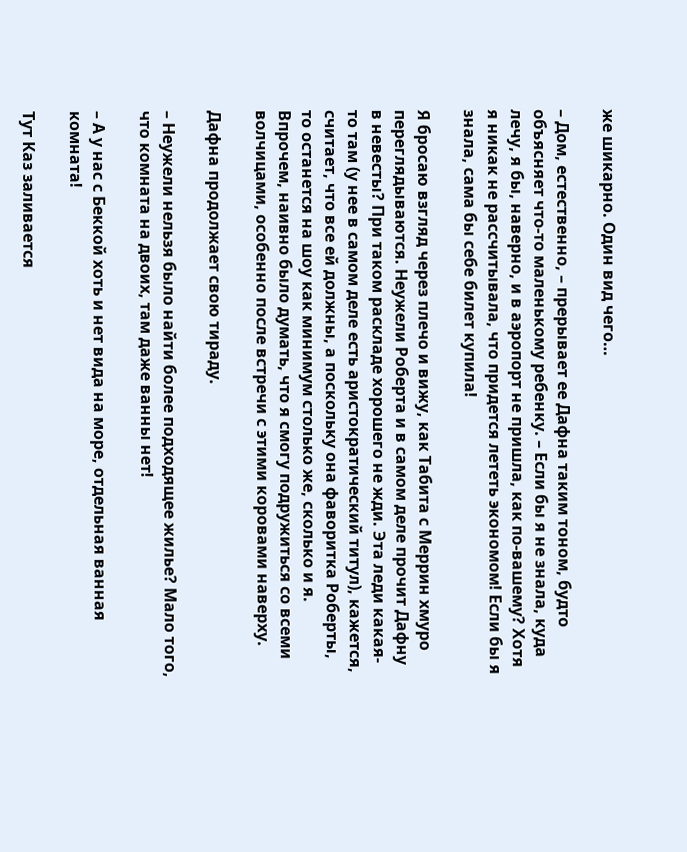же шикарно. Один вид чего…

– Дом, естественно, – прерывает ее Дафна таким тоном, будто объясняет что-то маленькому ребенку. – Если бы я не знала, куда лечу, я бы, наверно, и в аэропорт не пришла, как по-вашему? Хотя я никак не рассчитывала, что придется лететь экономом! Если бы я знала, сама бы себе билет купила!

Я бросаю взгляд через плечо и вижу, как Табита с Меррин хмуро переглядываются. Неужели Роберта и в самом деле прочит Дафну в невесты? При таком раскладе хорошего не жди. Эта леди какая-то там (у нее в самом деле есть аристократический титул), кажется, считает, что все ей должны, а поскольку она фаворитка Роберты, то останется на шоу как минимум столько же, сколько и я. Впрочем, наивно было думать, что я смогу подружиться со всеми волчицами, особенно после встречи с этими коровами наверху.

Дафна продолжает свою тираду.

– Неужели нельзя было найти более подходящее жилье? Мало того, что комната на двоих, там даже ванны нет!

– А у нас с Беккой хоть и нет вида на море, отдельная ванная комната!

Тут Каз заливается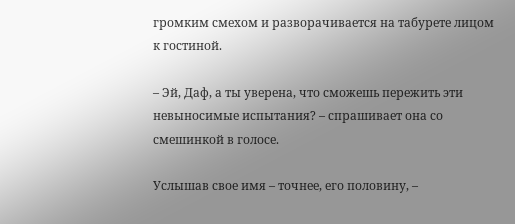громким смехом и разворачивается на табурете лицом к гостиной.

– Эй, Даф, а ты уверена, что сможешь пережить эти невыносимые испытания? – спрашивает она со смешинкой в голосе.

Услышав свое имя – точнее, его половину, –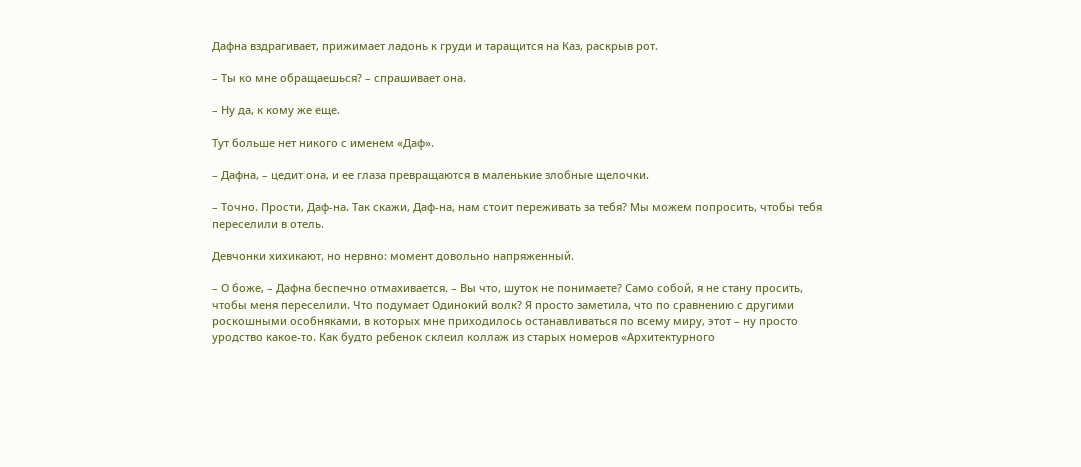Дафна вздрагивает, прижимает ладонь к груди и таращится на Каз, раскрыв рот.

– Ты ко мне обращаешься? – спрашивает она.

– Ну да, к кому же еще.

Тут больше нет никого с именем «Даф».

– Дафна, – цедит она, и ее глаза превращаются в маленькие злобные щелочки.

– Точно. Прости, Даф-на. Так скажи, Даф-на, нам стоит переживать за тебя? Мы можем попросить, чтобы тебя переселили в отель.

Девчонки хихикают, но нервно: момент довольно напряженный.

– О боже, – Дафна беспечно отмахивается. – Вы что, шуток не понимаете? Само собой, я не стану просить, чтобы меня переселили. Что подумает Одинокий волк? Я просто заметила, что по сравнению с другими роскошными особняками, в которых мне приходилось останавливаться по всему миру, этот – ну просто уродство какое-то. Как будто ребенок склеил коллаж из старых номеров «Архитектурного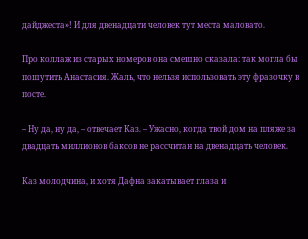дайджеста»! И для двенадцати человек тут места маловато.

Про коллаж из старых номеров она смешно сказала: так могла бы пошутить Анастасия. Жаль, что нельзя использовать эту фразочку в посте.

– Ну да, ну да, – отвечает Каз. – Ужасно, когда твой дом на пляже за двадцать миллионов баксов не рассчитан на двенадцать человек.

Каз молодчина, и хотя Дафна закатывает глаза и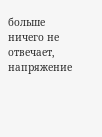больше ничего не отвечает, напряжение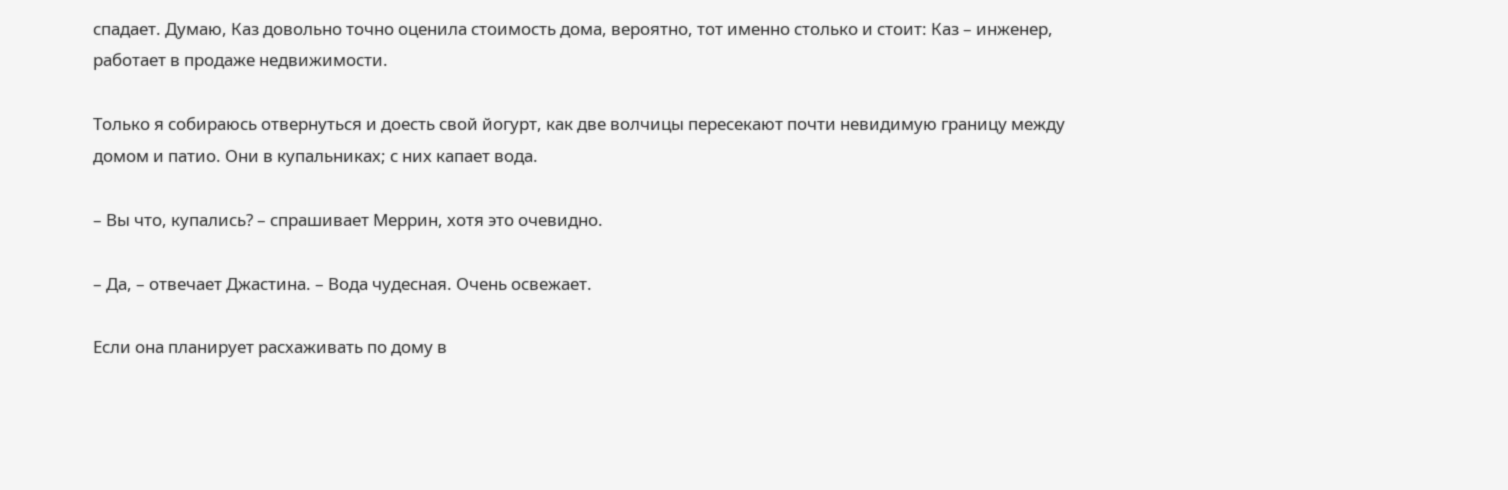спадает. Думаю, Каз довольно точно оценила стоимость дома, вероятно, тот именно столько и стоит: Каз – инженер, работает в продаже недвижимости.

Только я собираюсь отвернуться и доесть свой йогурт, как две волчицы пересекают почти невидимую границу между домом и патио. Они в купальниках; с них капает вода.

– Вы что, купались? – спрашивает Меррин, хотя это очевидно.

– Да, – отвечает Джастина. – Вода чудесная. Очень освежает.

Если она планирует расхаживать по дому в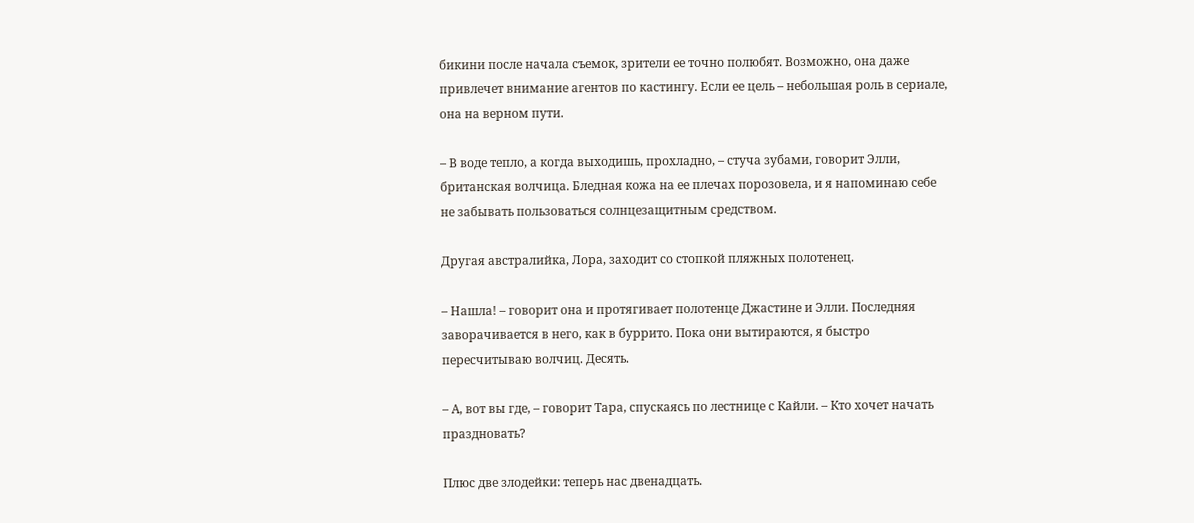бикини после начала съемок, зрители ее точно полюбят. Возможно, она даже привлечет внимание агентов по кастингу. Если ее цель – небольшая роль в сериале, она на верном пути.

– В воде тепло, а когда выходишь, прохладно, – стуча зубами, говорит Элли, британская волчица. Бледная кожа на ее плечах порозовела, и я напоминаю себе не забывать пользоваться солнцезащитным средством.

Другая австралийка, Лора, заходит со стопкой пляжных полотенец.

– Нашла! – говорит она и протягивает полотенце Джастине и Элли. Последняя заворачивается в него, как в буррито. Пока они вытираются, я быстро пересчитываю волчиц. Десять.

– А, вот вы где, – говорит Тара, спускаясь по лестнице с Кайли. – Кто хочет начать праздновать?

Плюс две злодейки: теперь нас двенадцать.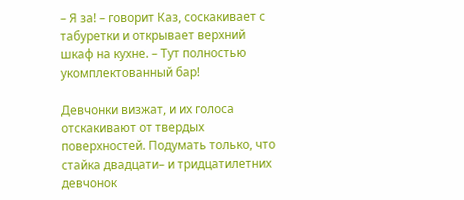– Я за! – говорит Каз, соскакивает с табуретки и открывает верхний шкаф на кухне. – Тут полностью укомплектованный бар!

Девчонки визжат, и их голоса отскакивают от твердых поверхностей. Подумать только, что стайка двадцати– и тридцатилетних девчонок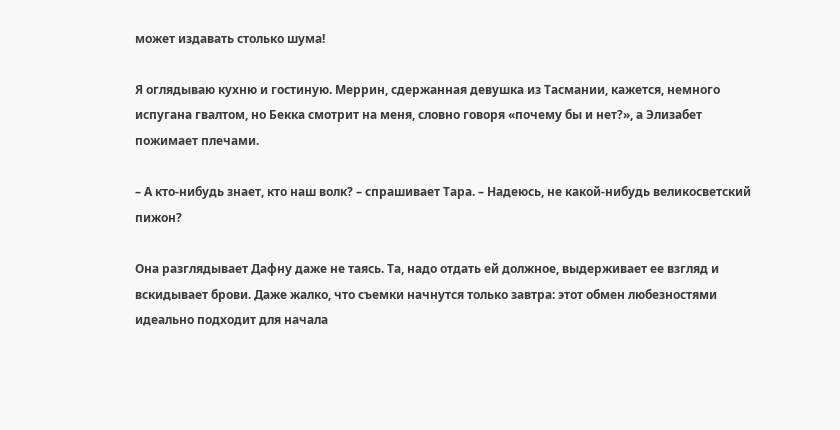может издавать столько шума!

Я оглядываю кухню и гостиную. Меррин, сдержанная девушка из Тасмании, кажется, немного испугана гвалтом, но Бекка смотрит на меня, словно говоря «почему бы и нет?», а Элизабет пожимает плечами.

– А кто-нибудь знает, кто наш волк? – спрашивает Тара. – Надеюсь, не какой-нибудь великосветский пижон?

Она разглядывает Дафну даже не таясь. Та, надо отдать ей должное, выдерживает ее взгляд и вскидывает брови. Даже жалко, что съемки начнутся только завтра: этот обмен любезностями идеально подходит для начала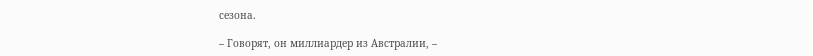сезона.

– Говорят, он миллиардер из Австралии, –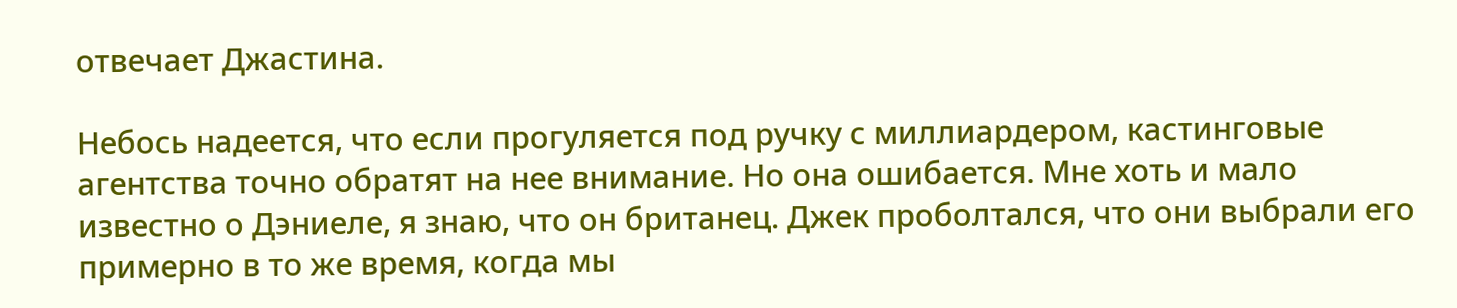отвечает Джастина.

Небось надеется, что если прогуляется под ручку с миллиардером, кастинговые агентства точно обратят на нее внимание. Но она ошибается. Мне хоть и мало известно о Дэниеле, я знаю, что он британец. Джек проболтался, что они выбрали его примерно в то же время, когда мы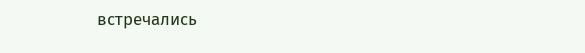встречались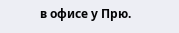в офисе у Прю.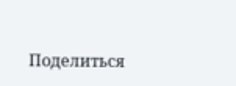Поделиться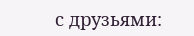с друзьями: